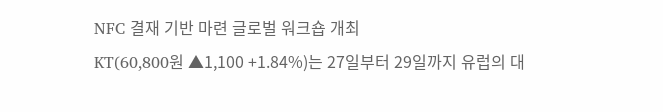NFC 결재 기반 마련 글로벌 워크숍 개최
KT(60,800원 ▲1,100 +1.84%)는 27일부터 29일까지 유럽의 대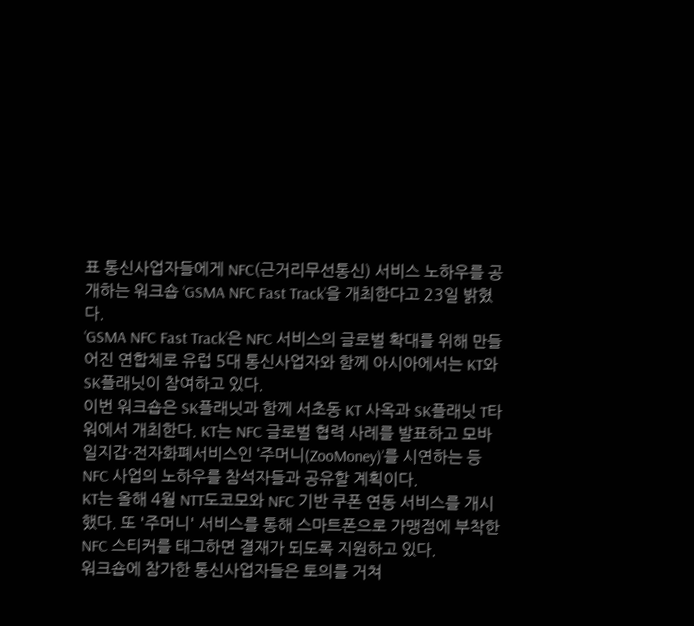표 통신사업자들에게 NFC(근거리무선통신) 서비스 노하우를 공개하는 워크숍 ‘GSMA NFC Fast Track’을 개최한다고 23일 밝혔다.
‘GSMA NFC Fast Track’은 NFC 서비스의 글로벌 확대를 위해 만들어진 연합체로 유럽 5대 통신사업자와 함께 아시아에서는 KT와SK플래닛이 참여하고 있다.
이번 워크숍은 SK플래닛과 함께 서초동 KT 사옥과 SK플래닛 T타워에서 개최한다. KT는 NFC 글로벌 협력 사례를 발표하고 모바일지갑·전자화폐서비스인 ‘주머니(ZooMoney)’를 시연하는 등 NFC 사업의 노하우를 참석자들과 공유할 계획이다.
KT는 올해 4월 NTT도코모와 NFC 기반 쿠폰 연동 서비스를 개시했다. 또 '주머니' 서비스를 통해 스마트폰으로 가맹점에 부착한 NFC 스티커를 태그하면 결재가 되도록 지원하고 있다.
워크숍에 참가한 통신사업자들은 토의를 거쳐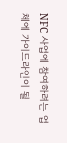NFC 사업에 참여하려는 업체에 가이드라인이 될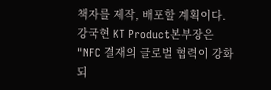책자를 제작, 배포할 계획이다.
강국현 KT Product본부장은 "NFC 결재의 글로벌 협력이 강화되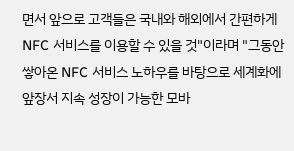면서 앞으로 고객들은 국내와 해외에서 간편하게 NFC 서비스를 이용할 수 있을 것"이라며 "그동안 쌓아온 NFC 서비스 노하우를 바탕으로 세계화에 앞장서 지속 성장이 가능한 모바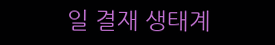일 결재 생태계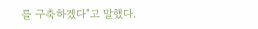를 구축하겠다"고 말했다.